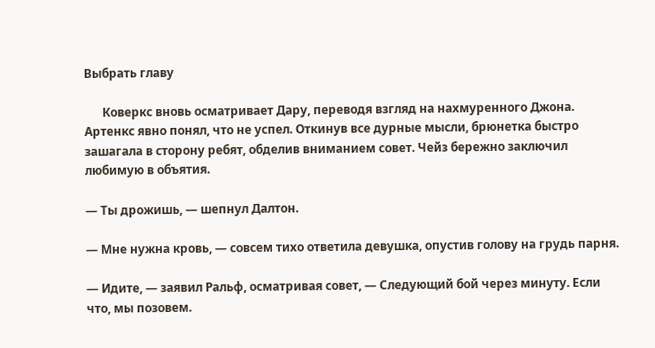Выбрать главу

      Коверкс вновь осматривает Дару, переводя взгляд на нахмуренного Джона. Артенкс явно понял, что не успел. Откинув все дурные мысли, брюнетка быстро зашагала в сторону ребят, обделив вниманием совет. Чейз бережно заключил любимую в объятия.

— Ты дрожишь, — шепнул Далтон.

— Мне нужна кровь, — совсем тихо ответила девушка, опустив голову на грудь парня.

— Идите, — заявил Ральф, осматривая совет, — Следующий бой через минуту. Если что, мы позовем.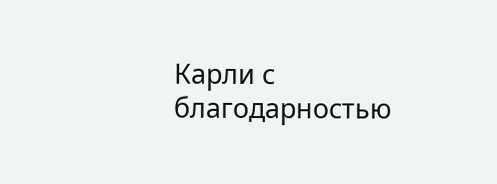Карли с благодарностью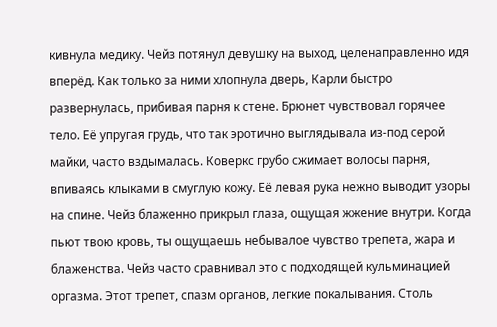кивнула медику. Чейз потянул девушку на выход, целенаправленно идя вперёд. Как только за ними хлопнула дверь, Карли быстро развернулась, прибивая парня к стене. Брюнет чувствовал горячее тело. Её упругая грудь, что так эротично выглядывала из-под серой майки, часто вздымалась. Коверкс грубо сжимает волосы парня, впиваясь клыками в смуглую кожу. Её левая рука нежно выводит узоры на спине. Чейз блаженно прикрыл глаза, ощущая жжение внутри. Когда пьют твою кровь, ты ощущаешь небывалое чувство трепета, жара и блаженства. Чейз часто сравнивал это с подходящей кульминацией оргазма. Этот трепет, спазм органов, легкие покалывания. Столь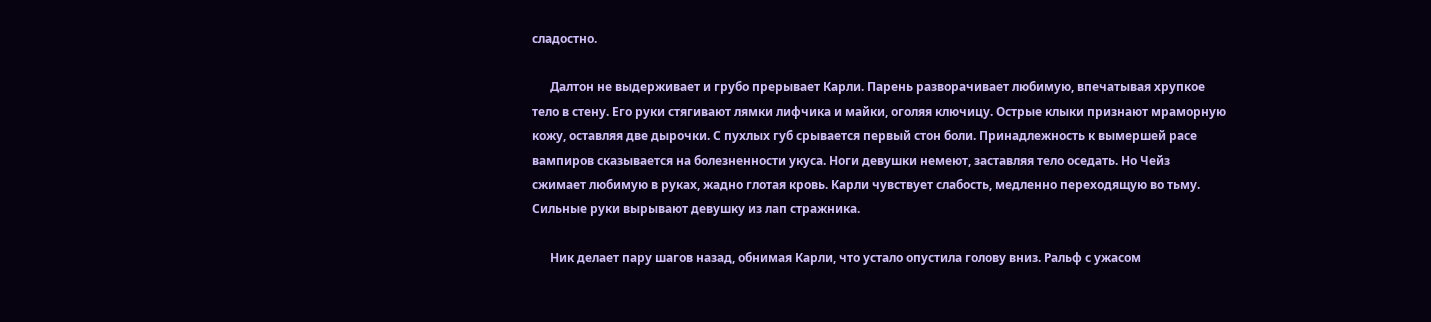сладостно.

      Далтон не выдерживает и грубо прерывает Карли. Парень разворачивает любимую, впечатывая хрупкое тело в стену. Его руки стягивают лямки лифчика и майки, оголяя ключицу. Острые клыки признают мраморную кожу, оставляя две дырочки. С пухлых губ срывается первый стон боли. Принадлежность к вымершей расе вампиров сказывается на болезненности укуса. Ноги девушки немеют, заставляя тело оседать. Но Чейз сжимает любимую в руках, жадно глотая кровь. Карли чувствует слабость, медленно переходящую во тьму. Сильные руки вырывают девушку из лап стражника.

      Ник делает пару шагов назад, обнимая Карли, что устало опустила голову вниз. Ральф с ужасом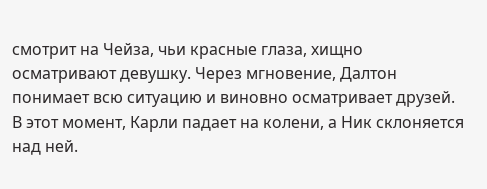смотрит на Чейза, чьи красные глаза, хищно осматривают девушку. Через мгновение, Далтон понимает всю ситуацию и виновно осматривает друзей. В этот момент, Карли падает на колени, а Ник склоняется над ней.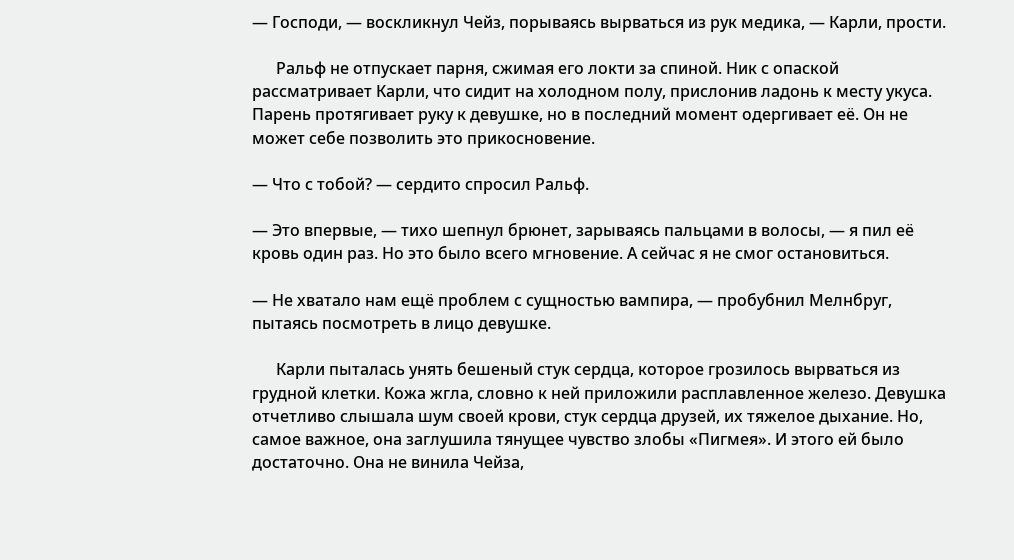— Господи, — воскликнул Чейз, порываясь вырваться из рук медика, — Карли, прости.

      Ральф не отпускает парня, сжимая его локти за спиной. Ник с опаской рассматривает Карли, что сидит на холодном полу, прислонив ладонь к месту укуса. Парень протягивает руку к девушке, но в последний момент одергивает её. Он не может себе позволить это прикосновение.

— Что с тобой? — сердито спросил Ральф.

— Это впервые, — тихо шепнул брюнет, зарываясь пальцами в волосы, — я пил её кровь один раз. Но это было всего мгновение. А сейчас я не смог остановиться.

— Не хватало нам ещё проблем с сущностью вампира, — пробубнил Мелнбруг, пытаясь посмотреть в лицо девушке.

      Карли пыталась унять бешеный стук сердца, которое грозилось вырваться из грудной клетки. Кожа жгла, словно к ней приложили расплавленное железо. Девушка отчетливо слышала шум своей крови, стук сердца друзей, их тяжелое дыхание. Но, самое важное, она заглушила тянущее чувство злобы «Пигмея». И этого ей было достаточно. Она не винила Чейза,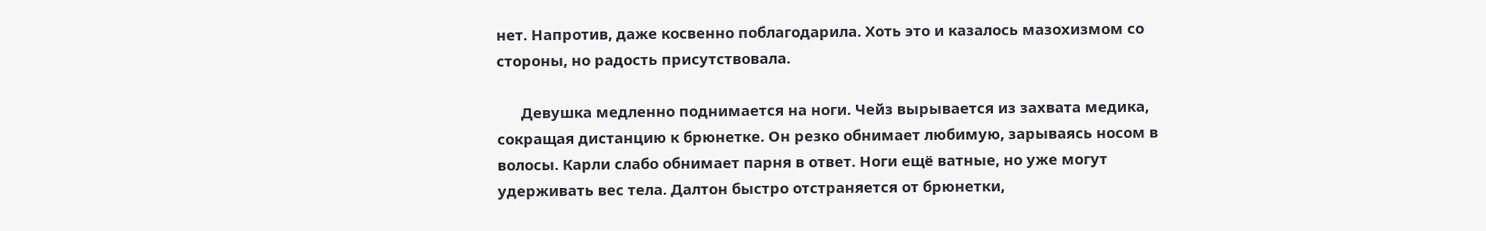нет. Напротив, даже косвенно поблагодарила. Хоть это и казалось мазохизмом со стороны, но радость присутствовала.

      Девушка медленно поднимается на ноги. Чейз вырывается из захвата медика, сокращая дистанцию к брюнетке. Он резко обнимает любимую, зарываясь носом в волосы. Карли слабо обнимает парня в ответ. Ноги ещё ватные, но уже могут удерживать вес тела. Далтон быстро отстраняется от брюнетки,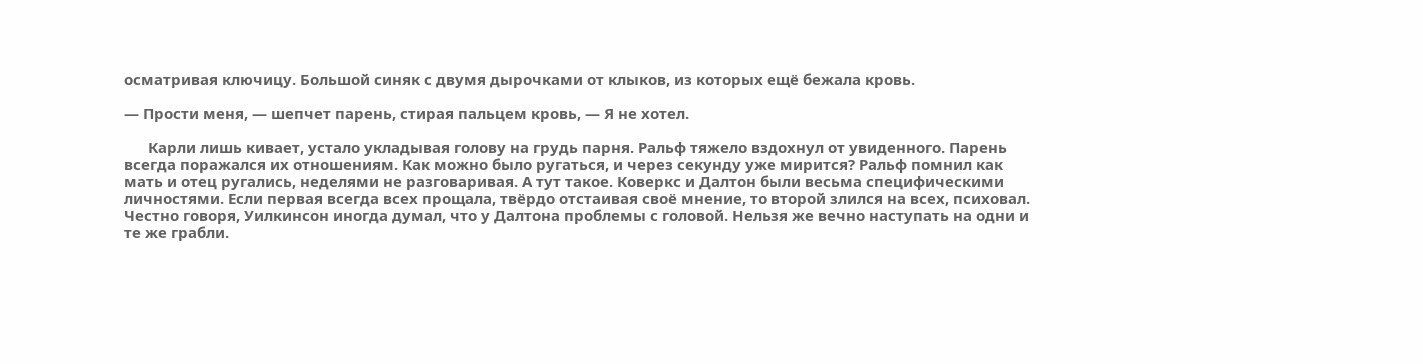осматривая ключицу. Большой синяк с двумя дырочками от клыков, из которых ещё бежала кровь.

— Прости меня, — шепчет парень, стирая пальцем кровь, — Я не хотел.

      Карли лишь кивает, устало укладывая голову на грудь парня. Ральф тяжело вздохнул от увиденного. Парень всегда поражался их отношениям. Как можно было ругаться, и через секунду уже мирится? Ральф помнил как мать и отец ругались, неделями не разговаривая. А тут такое. Коверкс и Далтон были весьма специфическими личностями. Если первая всегда всех прощала, твёрдо отстаивая своё мнение, то второй злился на всех, психовал. Честно говоря, Уилкинсон иногда думал, что у Далтона проблемы с головой. Нельзя же вечно наступать на одни и те же грабли.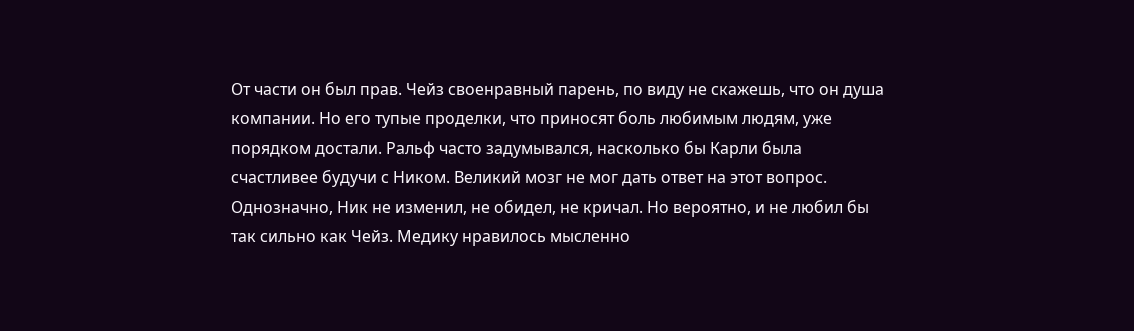От части он был прав. Чейз своенравный парень, по виду не скажешь, что он душа компании. Но его тупые проделки, что приносят боль любимым людям, уже порядком достали. Ральф часто задумывался, насколько бы Карли была счастливее будучи с Ником. Великий мозг не мог дать ответ на этот вопрос. Однозначно, Ник не изменил, не обидел, не кричал. Но вероятно, и не любил бы так сильно как Чейз. Медику нравилось мысленно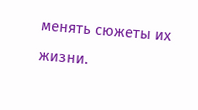менять сюжеты их жизни.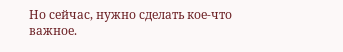Но сейчас, нужно сделать кое-что важное.